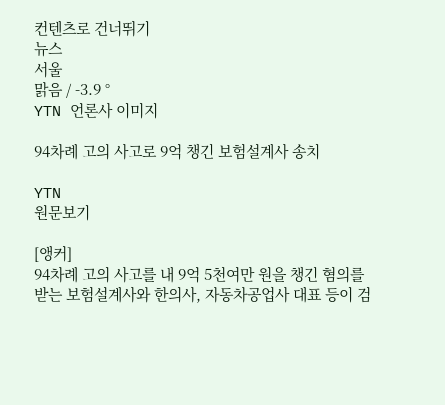컨텐츠로 건너뛰기
뉴스
서울
맑음 / -3.9 °
YTN 언론사 이미지

94차례 고의 사고로 9억 챙긴 보험설계사 송치

YTN
원문보기

[앵커]
94차례 고의 사고를 내 9억 5천여만 원을 챙긴 혐의를 받는 보험설계사와 한의사, 자동차공업사 대표 등이 검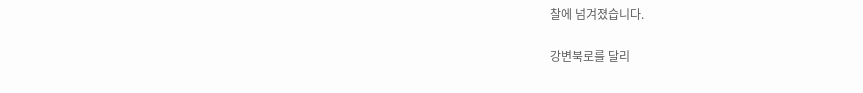찰에 넘겨졌습니다.

강변북로를 달리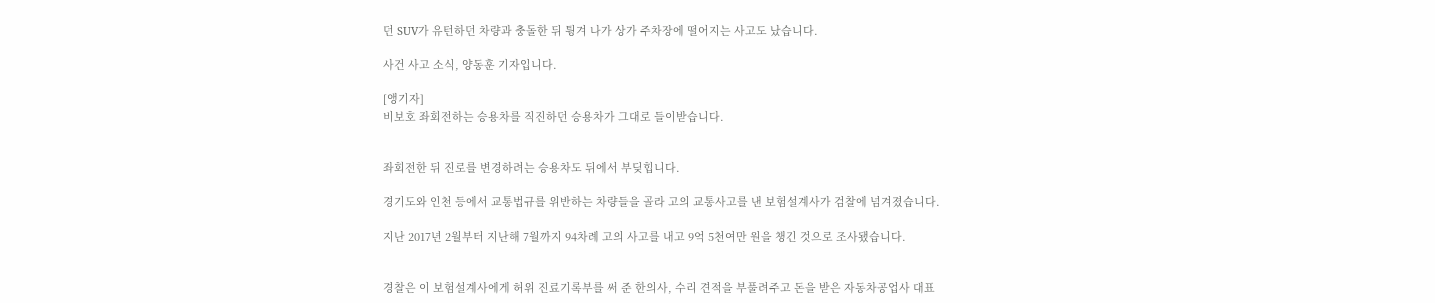던 SUV가 유턴하던 차량과 충돌한 뒤 튕겨 나가 상가 주차장에 떨어지는 사고도 났습니다.

사건 사고 소식, 양동훈 기자입니다.

[앵기자]
비보호 좌회전하는 승용차를 직진하던 승용차가 그대로 들이받습니다.


좌회전한 뒤 진로를 변경하려는 승용차도 뒤에서 부딪힙니다.

경기도와 인천 등에서 교통법규를 위반하는 차량들을 골라 고의 교통사고를 낸 보험설계사가 검찰에 넘겨졌습니다.

지난 2017년 2월부터 지난해 7월까지 94차례 고의 사고를 내고 9억 5천여만 원을 챙긴 것으로 조사됐습니다.


경찰은 이 보험설계사에게 허위 진료기록부를 써 준 한의사, 수리 견적을 부풀려주고 돈을 받은 자동차공업사 대표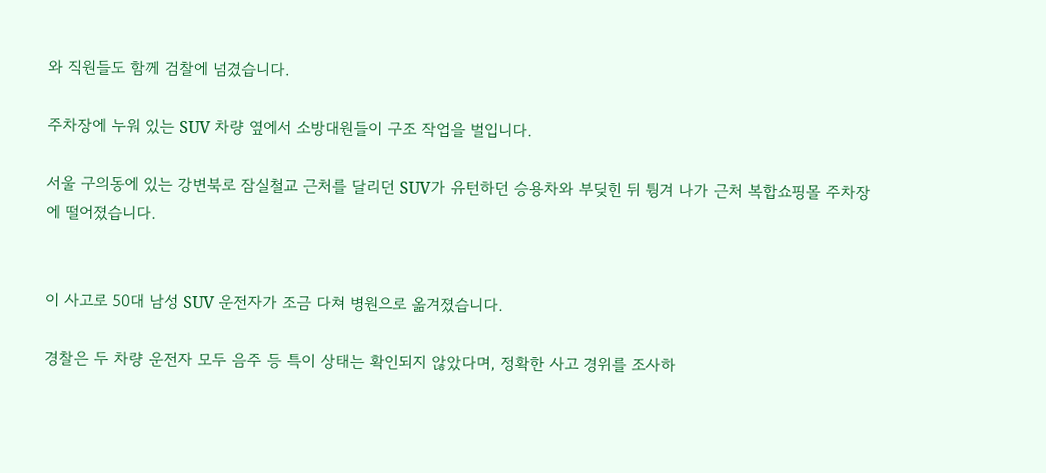와 직원들도 함께 검찰에 넘겼습니다.

주차장에 누워 있는 SUV 차량 옆에서 소방대원들이 구조 작업을 벌입니다.

서울 구의동에 있는 강변북로 잠실철교 근처를 달리던 SUV가 유턴하던 승용차와 부딪힌 뒤 튕겨 나가 근처 복합쇼핑몰 주차장에 떨어졌습니다.


이 사고로 50대 남성 SUV 운전자가 조금 다쳐 병원으로 옮겨졌습니다.

경찰은 두 차량 운전자 모두 음주 등 특이 상태는 확인되지 않았다며, 정확한 사고 경위를 조사하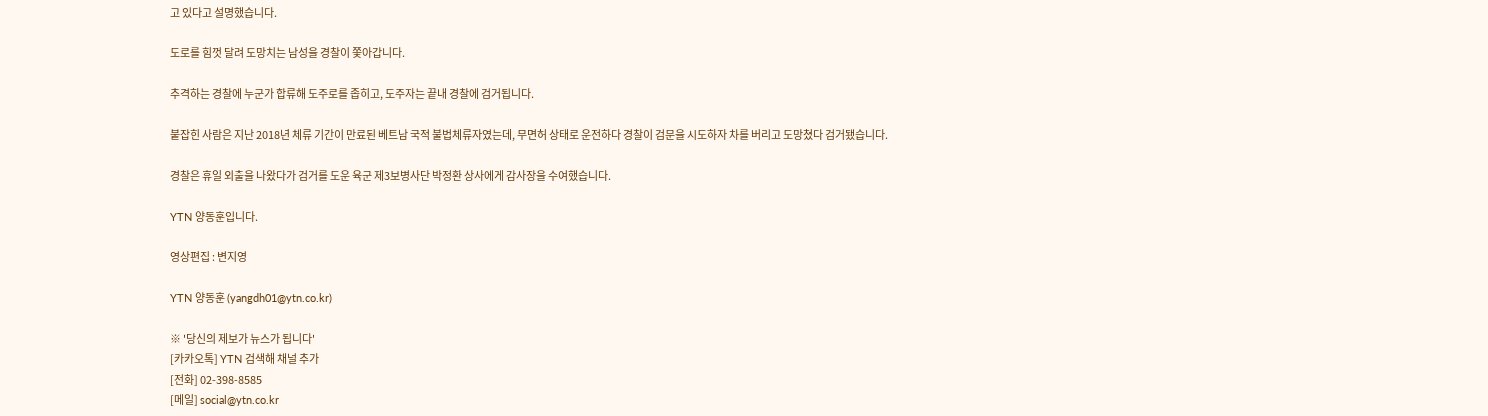고 있다고 설명했습니다.

도로를 힘껏 달려 도망치는 남성을 경찰이 쫓아갑니다.

추격하는 경찰에 누군가 합류해 도주로를 좁히고, 도주자는 끝내 경찰에 검거됩니다.

붙잡힌 사람은 지난 2018년 체류 기간이 만료된 베트남 국적 불법체류자였는데, 무면허 상태로 운전하다 경찰이 검문을 시도하자 차를 버리고 도망쳤다 검거됐습니다.

경찰은 휴일 외출을 나왔다가 검거를 도운 육군 제3보병사단 박정환 상사에게 감사장을 수여했습니다.

YTN 양동훈입니다.

영상편집 : 변지영

YTN 양동훈 (yangdh01@ytn.co.kr)

※ '당신의 제보가 뉴스가 됩니다'
[카카오톡] YTN 검색해 채널 추가
[전화] 02-398-8585
[메일] social@ytn.co.kr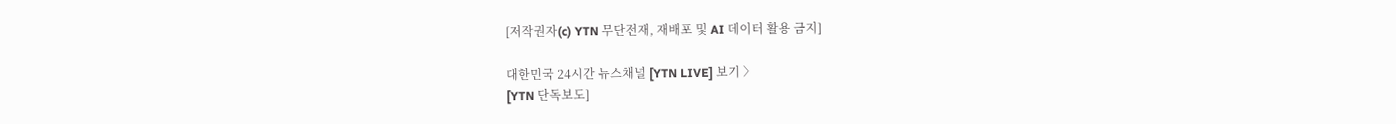[저작권자(c) YTN 무단전재, 재배포 및 AI 데이터 활용 금지]

대한민국 24시간 뉴스채널 [YTN LIVE] 보기 〉
[YTN 단독보도]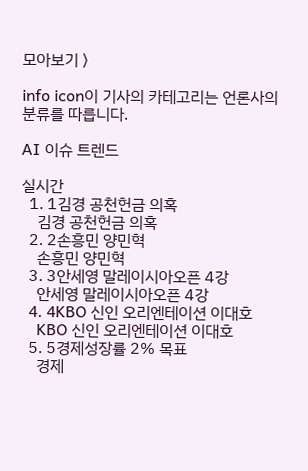모아보기 〉

info icon이 기사의 카테고리는 언론사의 분류를 따릅니다.

AI 이슈 트렌드

실시간
  1. 1김경 공천헌금 의혹
    김경 공천헌금 의혹
  2. 2손흥민 양민혁
    손흥민 양민혁
  3. 3안세영 말레이시아오픈 4강
    안세영 말레이시아오픈 4강
  4. 4KBO 신인 오리엔테이션 이대호
    KBO 신인 오리엔테이션 이대호
  5. 5경제성장률 2% 목표
    경제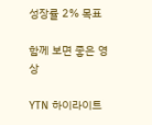성장률 2% 목표

함께 보면 좋은 영상

YTN 하이라이트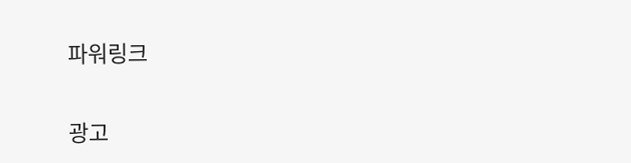파워링크

광고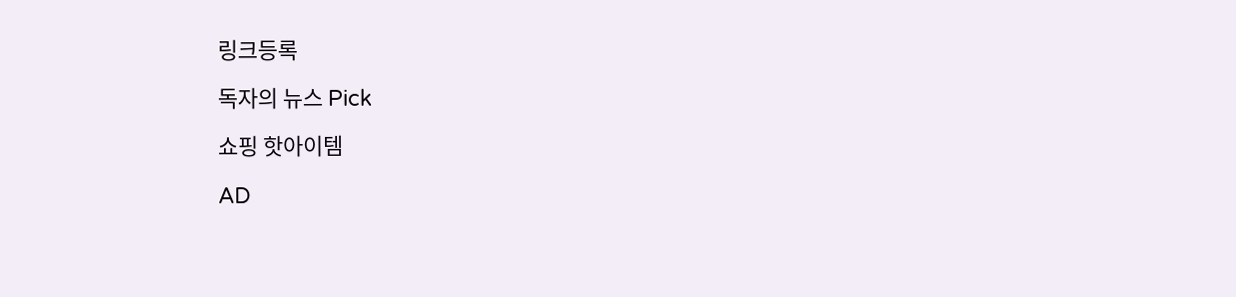링크등록

독자의 뉴스 Pick

쇼핑 핫아이템

AD